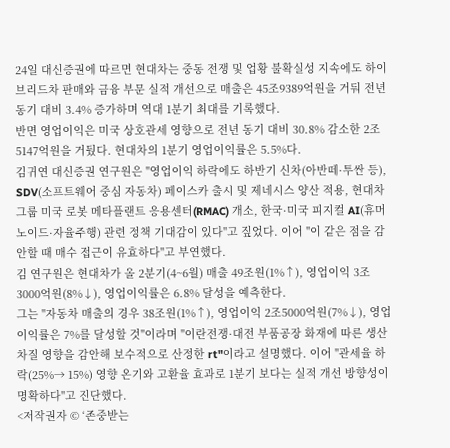24일 대신증권에 따르면 현대차는 중동 전쟁 및 업황 불확실성 지속에도 하이브리드차 판매와 금융 부문 실적 개선으로 매출은 45조9389억원을 거둬 전년 동기 대비 3.4% 증가하며 역대 1분기 최대를 기록했다.
반면 영업이익은 미국 상호관세 영향으로 전년 동기 대비 30.8% 감소한 2조5147억원을 거뒀다. 현대차의 1분기 영업이익률은 5.5%다.
김귀연 대신증권 연구원은 "영업이익 하락에도 하반기 신차(아반떼·투싼 등), SDV(소프트웨어 중심 자동차) 페이스카 출시 및 제네시스 양산 적용, 현대차그룹 미국 로봇 메타플랜트 응용센터(RMAC) 개소, 한국·미국 피지컬 AI(휴머노이드·자율주행) 관련 정책 기대감이 있다"고 짚었다. 이어 "이 같은 점을 감안할 때 매수 접근이 유효하다"고 부연했다.
김 연구원은 현대차가 올 2분기(4~6월) 매출 49조원(1%↑), 영업이익 3조3000억원(8%↓), 영업이익률은 6.8% 달성을 예측한다.
그는 "자동차 매출의 경우 38조원(1%↑), 영업이익 2조5000억원(7%↓), 영업이익률은 7%를 달성할 것"이라며 "이란전쟁·대전 부품공장 화재에 따른 생산 차질 영향을 감안해 보수적으로 산정한 rt"이라고 설명했다. 이어 "관세율 하락(25%→ 15%) 영향 온기와 고환율 효과로 1분기 보다는 실적 개선 방향성이 명확하다"고 진단했다.
<저작권자 © ‘존중받는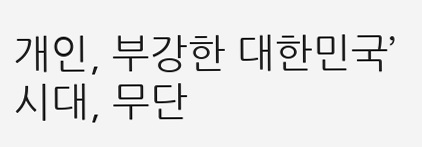개인, 부강한 대한민국’ 시대, 무단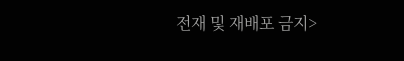전재 및 재배포 금지>